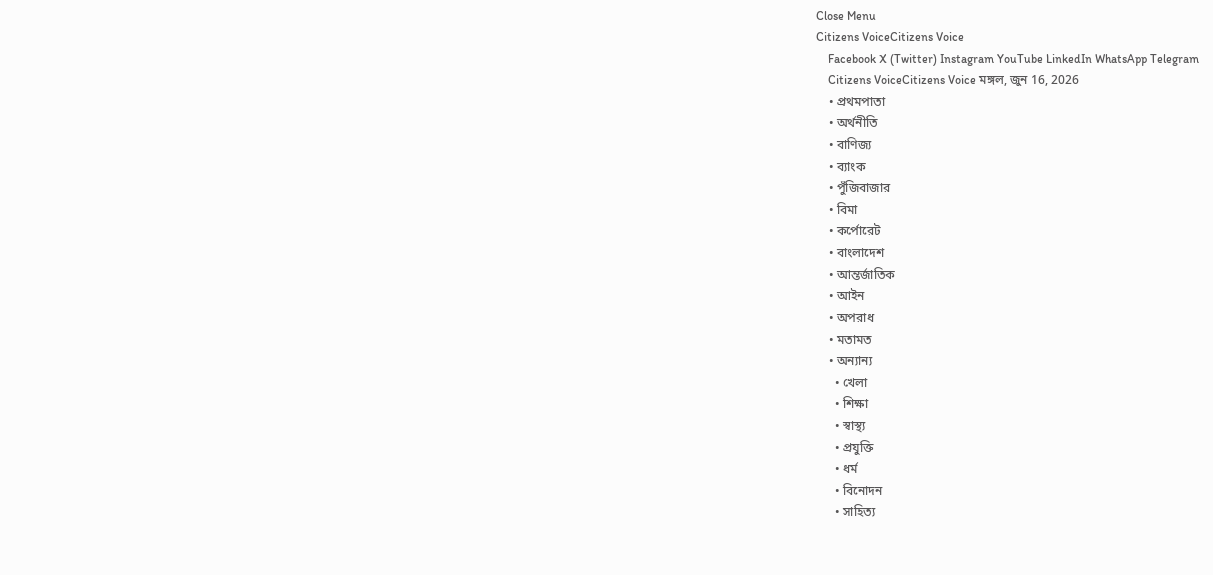Close Menu
Citizens VoiceCitizens Voice
    Facebook X (Twitter) Instagram YouTube LinkedIn WhatsApp Telegram
    Citizens VoiceCitizens Voice মঙ্গল, জুন 16, 2026
    • প্রথমপাতা
    • অর্থনীতি
    • বাণিজ্য
    • ব্যাংক
    • পুঁজিবাজার
    • বিমা
    • কর্পোরেট
    • বাংলাদেশ
    • আন্তর্জাতিক
    • আইন
    • অপরাধ
    • মতামত
    • অন্যান্য
      • খেলা
      • শিক্ষা
      • স্বাস্থ্য
      • প্রযুক্তি
      • ধর্ম
      • বিনোদন
      • সাহিত্য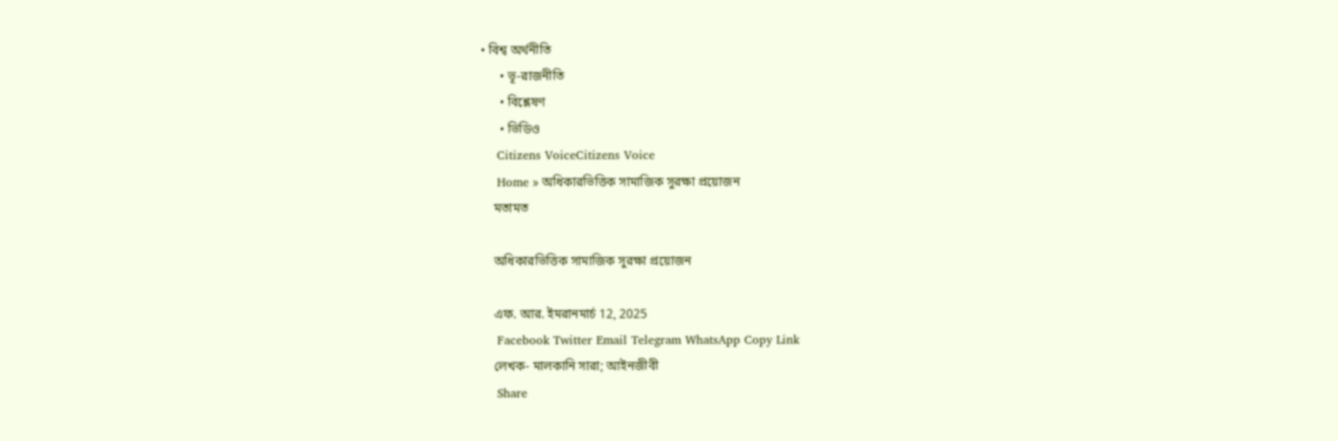• বিশ্ব অর্থনীতি
      • ভূ-রাজনীতি
      • বিশ্লেষণ
      • ভিডিও
    Citizens VoiceCitizens Voice
    Home » অধিকারভিত্তিক সামাজিক সুরক্ষা প্রয়োজন
    মতামত

    অধিকারভিত্তিক সামাজিক সুরক্ষা প্রয়োজন

    এফ. আর. ইমরানমার্চ 12, 2025
    Facebook Twitter Email Telegram WhatsApp Copy Link
    লেখক- মালকানি সারা; আইনজীবী
    Share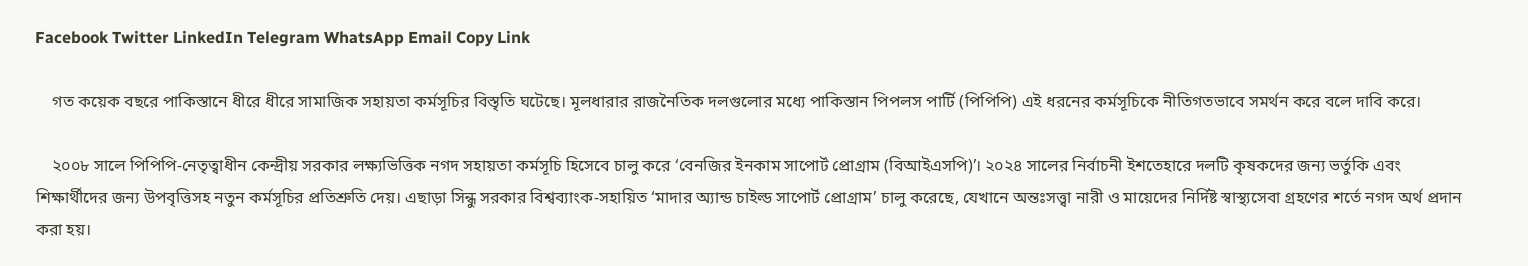Facebook Twitter LinkedIn Telegram WhatsApp Email Copy Link

    গত কয়েক বছরে পাকিস্তানে ধীরে ধীরে সামাজিক সহায়তা কর্মসূচির বিস্তৃতি ঘটেছে। মূলধারার রাজনৈতিক দলগুলোর মধ্যে পাকিস্তান পিপলস পার্টি (পিপিপি) এই ধরনের কর্মসূচিকে নীতিগতভাবে সমর্থন করে বলে দাবি করে।

    ২০০৮ সালে পিপিপি-নেতৃত্বাধীন কেন্দ্রীয় সরকার লক্ষ্যভিত্তিক নগদ সহায়তা কর্মসূচি হিসেবে চালু করে ‘বেনজির ইনকাম সাপোর্ট প্রোগ্রাম (বিআইএসপি)’। ২০২৪ সালের নির্বাচনী ইশতেহারে দলটি কৃষকদের জন্য ভর্তুকি এবং শিক্ষার্থীদের জন্য উপবৃত্তিসহ নতুন কর্মসূচির প্রতিশ্রুতি দেয়। এছাড়া সিন্ধু সরকার বিশ্বব্যাংক-সহায়িত ‘মাদার অ্যান্ড চাইল্ড সাপোর্ট প্রোগ্রাম’ চালু করেছে, যেখানে অন্তঃসত্ত্বা নারী ও মায়েদের নির্দিষ্ট স্বাস্থ্যসেবা গ্রহণের শর্তে নগদ অর্থ প্রদান করা হয়।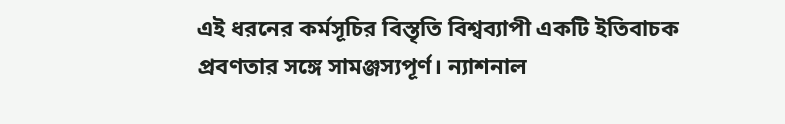এই ধরনের কর্মসূচির বিস্তৃতি বিশ্বব্যাপী একটি ইতিবাচক প্রবণতার সঙ্গে সামঞ্জস্যপূর্ণ। ন্যাশনাল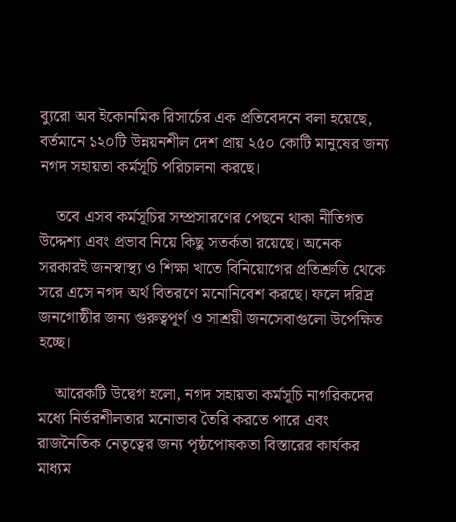ব্যুরো অব ইকোনমিক রিসার্চের এক প্রতিবেদনে বলা হয়েছে, বর্তমানে ১২০টি উন্নয়নশীল দেশ প্রায় ২৫০ কোটি মানুষের জন্য নগদ সহায়তা কর্মসূচি পরিচালনা করছে।

    তবে এসব কর্মসূচির সম্প্রসারণের পেছনে থাকা নীতিগত উদ্দেশ্য এবং প্রভাব নিয়ে কিছু সতর্কতা রয়েছে। অনেক সরকারই জনস্বাস্থ্য ও শিক্ষা খাতে বিনিয়োগের প্রতিশ্রুতি থেকে সরে এসে নগদ অর্থ বিতরণে মনোনিবেশ করছে। ফলে দরিদ্র জনগোষ্ঠীর জন্য গুরুত্বপূর্ণ ও সাশ্রয়ী জনসেবাগুলো উপেক্ষিত হচ্ছে।

    আরেকটি উদ্বেগ হলো, নগদ সহায়তা কর্মসূচি নাগরিকদের মধ্যে নির্ভরশীলতার মনোভাব তৈরি করতে পারে এবং রাজনৈতিক নেতৃত্বের জন্য পৃষ্ঠপোষকতা বিস্তারের কার্যকর মাধ্যম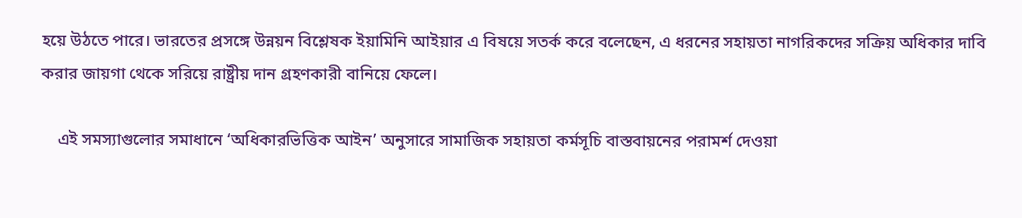হয়ে উঠতে পারে। ভারতের প্রসঙ্গে উন্নয়ন বিশ্লেষক ইয়ামিনি আইয়ার এ বিষয়ে সতর্ক করে বলেছেন, এ ধরনের সহায়তা নাগরিকদের সক্রিয় অধিকার দাবি করার জায়গা থেকে সরিয়ে রাষ্ট্রীয় দান গ্রহণকারী বানিয়ে ফেলে।

    এই সমস্যাগুলোর সমাধানে ‘অধিকারভিত্তিক আইন’ অনুসারে সামাজিক সহায়তা কর্মসূচি বাস্তবায়নের পরামর্শ দেওয়া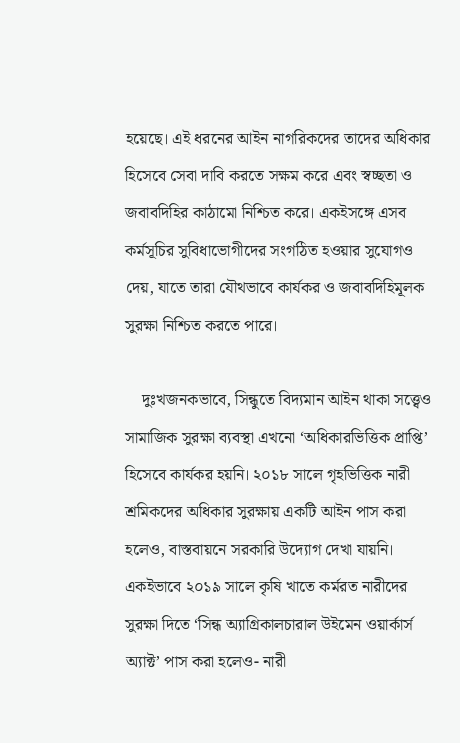হয়েছে। এই ধরনের আইন নাগরিকদের তাদের অধিকার হিসেবে সেবা দাবি করতে সক্ষম করে এবং স্বচ্ছতা ও জবাবদিহির কাঠামো নিশ্চিত করে। একইসঙ্গে এসব কর্মসূচির সুবিধাভোগীদের সংগঠিত হওয়ার সুযোগও দেয়, যাতে তারা যৌথভাবে কার্যকর ও জবাবদিহিমূলক সুরক্ষা নিশ্চিত করতে পারে।

    দুঃখজনকভাবে, সিন্ধুতে বিদ্যমান আইন থাকা সত্ত্বেও সামাজিক সুরক্ষা ব্যবস্থা এখনো ‘অধিকারভিত্তিক প্রাপ্তি’ হিসেবে কার্যকর হয়নি। ২০১৮ সালে গৃহভিত্তিক নারী শ্রমিকদের অধিকার সুরক্ষায় একটি আইন পাস করা হলেও, বাস্তবায়নে সরকারি উদ্যোগ দেখা যায়নি। একইভাবে ২০১৯ সালে কৃষি খাতে কর্মরত নারীদের সুরক্ষা দিতে ‘সিন্ধ অ্যাগ্রিকালচারাল উইমেন ওয়ার্কার্স অ্যাক্ট’ পাস করা হলেও- নারী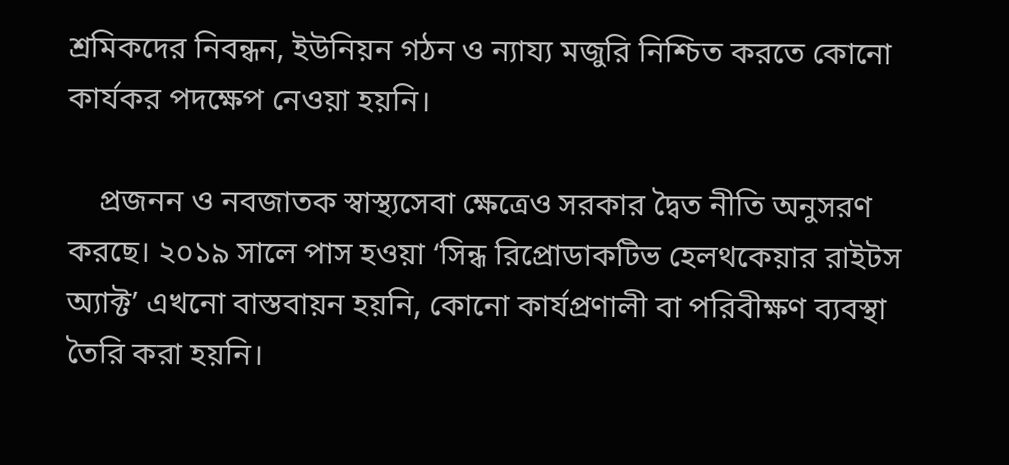শ্রমিকদের নিবন্ধন, ইউনিয়ন গঠন ও ন্যায্য মজুরি নিশ্চিত করতে কোনো কার্যকর পদক্ষেপ নেওয়া হয়নি।

    প্রজনন ও নবজাতক স্বাস্থ্যসেবা ক্ষেত্রেও সরকার দ্বৈত নীতি অনুসরণ করছে। ২০১৯ সালে পাস হওয়া ‘সিন্ধ রিপ্রোডাকটিভ হেলথকেয়ার রাইটস অ্যাক্ট’ এখনো বাস্তবায়ন হয়নি, কোনো কার্যপ্রণালী বা পরিবীক্ষণ ব্যবস্থা তৈরি করা হয়নি।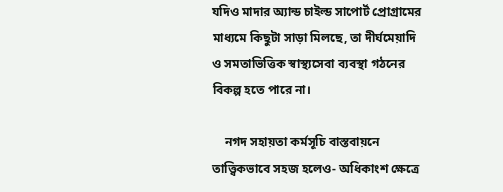যদিও মাদার অ্যান্ড চাইল্ড সাপোর্ট প্রোগ্রামের মাধ্যমে কিছুটা সাড়া মিলছে, তা দীর্ঘমেয়াদি ও সমতাভিত্তিক স্বাস্থ্যসেবা ব্যবস্থা গঠনের বিকল্প হতে পারে না।

    নগদ সহায়তা কর্মসূচি বাস্তবায়নে তাত্ত্বিকভাবে সহজ হলেও- অধিকাংশ ক্ষেত্রে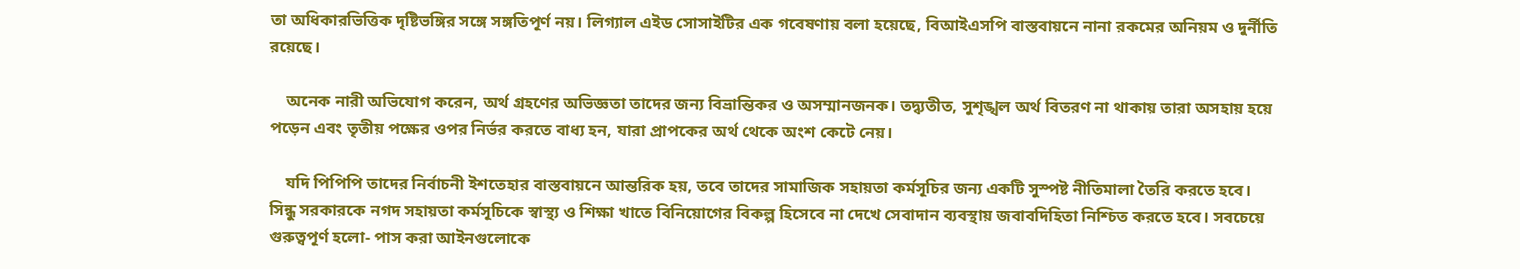তা অধিকারভিত্তিক দৃষ্টিভঙ্গির সঙ্গে সঙ্গতিপূর্ণ নয়। লিগ্যাল এইড সোসাইটির এক গবেষণায় বলা হয়েছে, বিআইএসপি বাস্তবায়নে নানা রকমের অনিয়ম ও দুর্নীতি রয়েছে।

    অনেক নারী অভিযোগ করেন, অর্থ গ্রহণের অভিজ্ঞতা তাদের জন্য বিভ্রান্তিকর ও অসম্মানজনক। তদ্ব্যতীত, সুশৃঙ্খল অর্থ বিতরণ না থাকায় তারা অসহায় হয়ে পড়েন এবং তৃতীয় পক্ষের ওপর নির্ভর করতে বাধ্য হন, যারা প্রাপকের অর্থ থেকে অংশ কেটে নেয়।

    যদি পিপিপি তাদের নির্বাচনী ইশতেহার বাস্তবায়নে আন্তরিক হয়, তবে তাদের সামাজিক সহায়তা কর্মসূচির জন্য একটি সুস্পষ্ট নীতিমালা তৈরি করতে হবে। সিন্ধু সরকারকে নগদ সহায়তা কর্মসূচিকে স্বাস্থ্য ও শিক্ষা খাতে বিনিয়োগের বিকল্প হিসেবে না দেখে সেবাদান ব্যবস্থায় জবাবদিহিতা নিশ্চিত করতে হবে। সবচেয়ে গুরুত্বপূর্ণ হলো- পাস করা আইনগুলোকে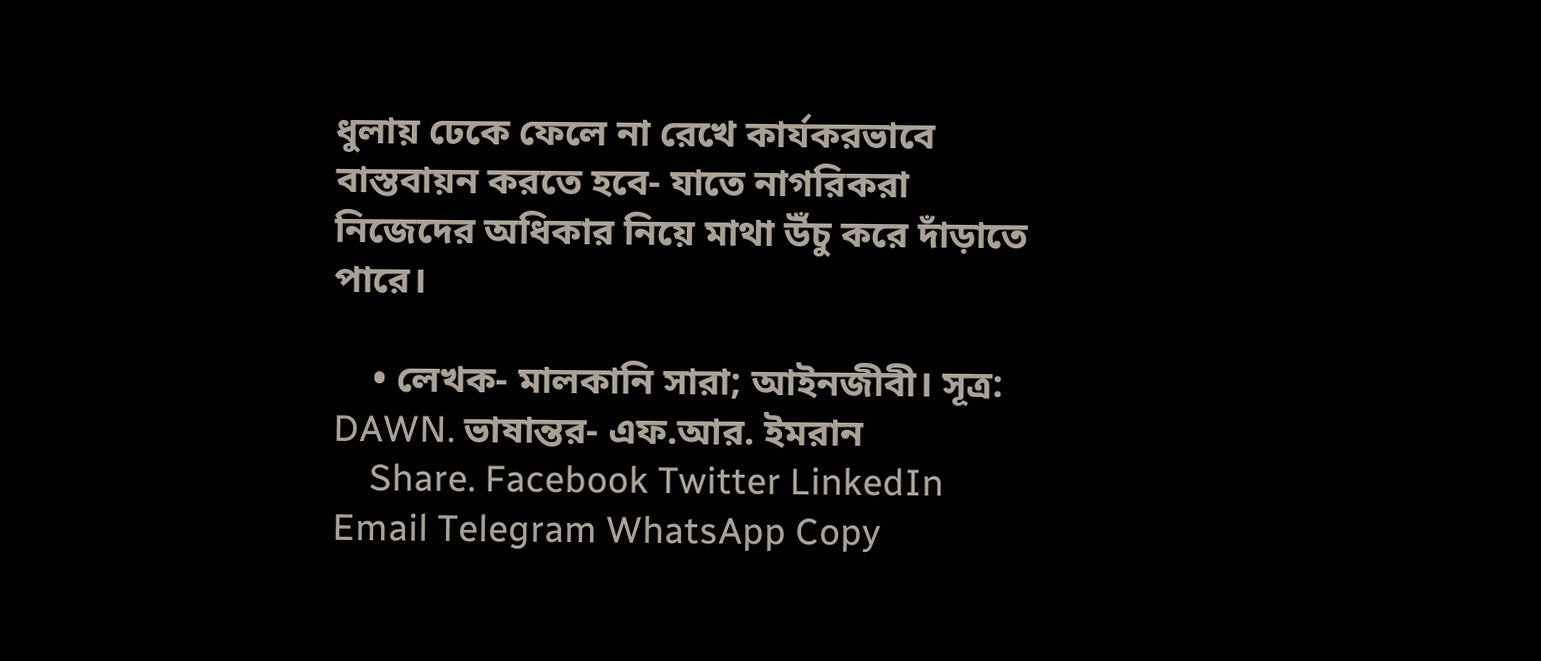ধুলায় ঢেকে ফেলে না রেখে কার্যকরভাবে বাস্তবায়ন করতে হবে- যাতে নাগরিকরা নিজেদের অধিকার নিয়ে মাথা উঁচু করে দাঁড়াতে পারে।

    • লেখক- মালকানি সারা; আইনজীবী। সূত্র: DAWN. ভাষান্তর- এফ.আর. ইমরান
    Share. Facebook Twitter LinkedIn Email Telegram WhatsApp Copy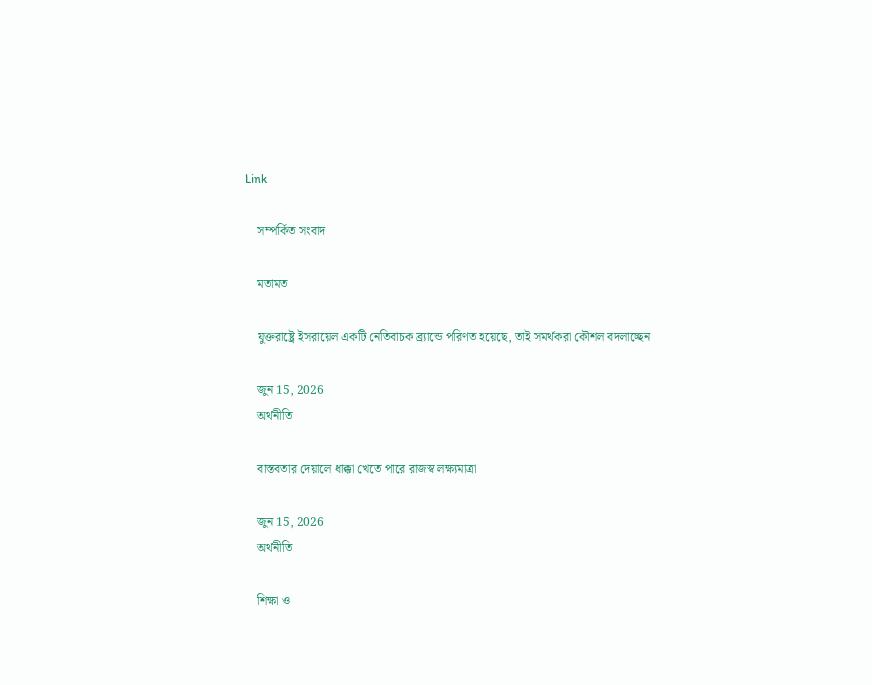Link

    সম্পর্কিত সংবাদ

    মতামত

    যুক্তরাষ্ট্রে ইসরায়েল একটি নেতিবাচক ব্র্যান্ডে পরিণত হয়েছে, তাই সমর্থকরা কৌশল বদলাচ্ছেন

    জুন 15, 2026
    অর্থনীতি

    বাস্তবতার দেয়ালে ধাক্কা খেতে পারে রাজস্ব লক্ষ্যমাত্রা

    জুন 15, 2026
    অর্থনীতি

    শিক্ষা ও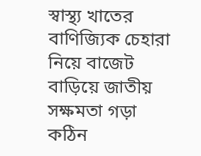স্বাস্থ্য খাতের বাণিজ্যিক চেহারা নিয়ে বাজেট বাড়িয়ে জাতীয় সক্ষমতা গড়া কঠিন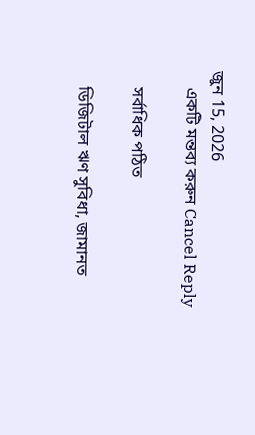জুন 15, 2026
    একটি মন্তব্য করুন Cancel Reply

    সর্বাধিক পঠিত

    ডিজিটাল ঋণ সুবিধা, জামানত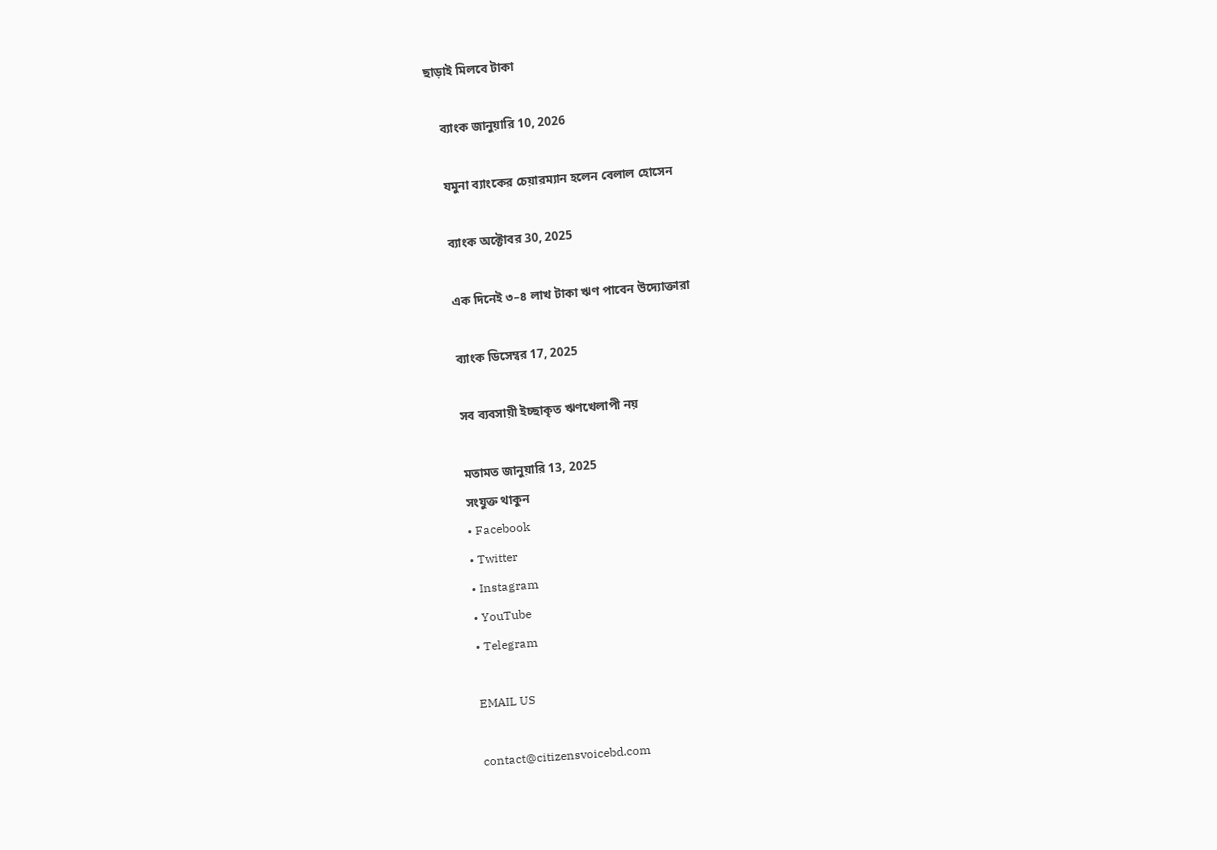ছাড়াই মিলবে টাকা

    ব্যাংক জানুয়ারি 10, 2026

    যমুনা ব্যাংকের চেয়ারম্যান হলেন বেলাল হোসেন

    ব্যাংক অক্টোবর 30, 2025

    এক দিনেই ৩–৪ লাখ টাকা ঋণ পাবেন উদ্যোক্তারা

    ব্যাংক ডিসেম্বর 17, 2025

    সব ব্যবসায়ী ইচ্ছাকৃত ঋণখেলাপী নয়

    মতামত জানুয়ারি 13, 2025
    সংযুক্ত থাকুন
    • Facebook
    • Twitter
    • Instagram
    • YouTube
    • Telegram

    EMAIL US

    contact@citizensvoicebd.com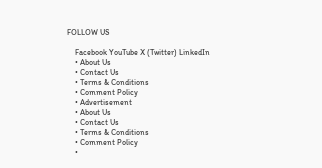FOLLOW US

    Facebook YouTube X (Twitter) LinkedIn
    • About Us
    • Contact Us
    • Terms & Conditions
    • Comment Policy
    • Advertisement
    • About Us
    • Contact Us
    • Terms & Conditions
    • Comment Policy
    •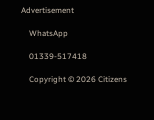Advertisement

    WhatsApp

    01339-517418

    Copyright © 2026 Citizens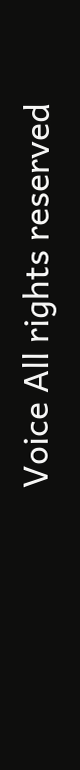Voice All rights reserved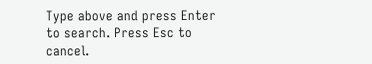Type above and press Enter to search. Press Esc to cancel.